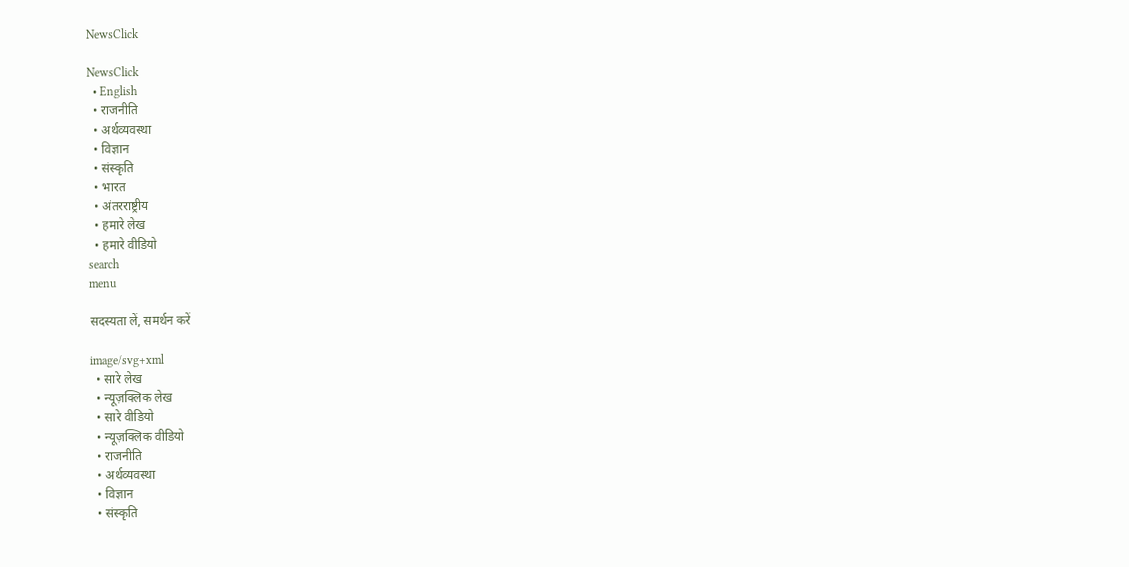NewsClick

NewsClick
  • English
  • राजनीति
  • अर्थव्यवस्था
  • विज्ञान
  • संस्कृति
  • भारत
  • अंतरराष्ट्रीय
  • हमारे लेख
  • हमारे वीडियो
search
menu

सदस्यता लें, समर्थन करें

image/svg+xml
  • सारे लेख
  • न्यूज़क्लिक लेख
  • सारे वीडियो
  • न्यूज़क्लिक वीडियो
  • राजनीति
  • अर्थव्यवस्था
  • विज्ञान
  • संस्कृति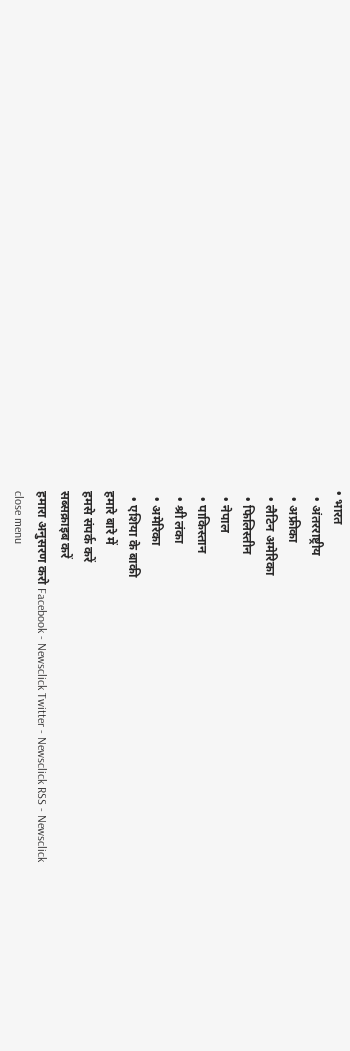• भारत
  • अंतरराष्ट्रीय
  • अफ्रीका
  • लैटिन अमेरिका
  • फिलिस्तीन
  • नेपाल
  • पाकिस्तान
  • श्री लंका
  • अमेरिका
  • एशिया के बाकी
हमारे बारे में
हमसे संपर्क करें
सब्सक्राइब करें
हमारा अनुसरण करो Facebook - Newsclick Twitter - Newsclick RSS - Newsclick
close menu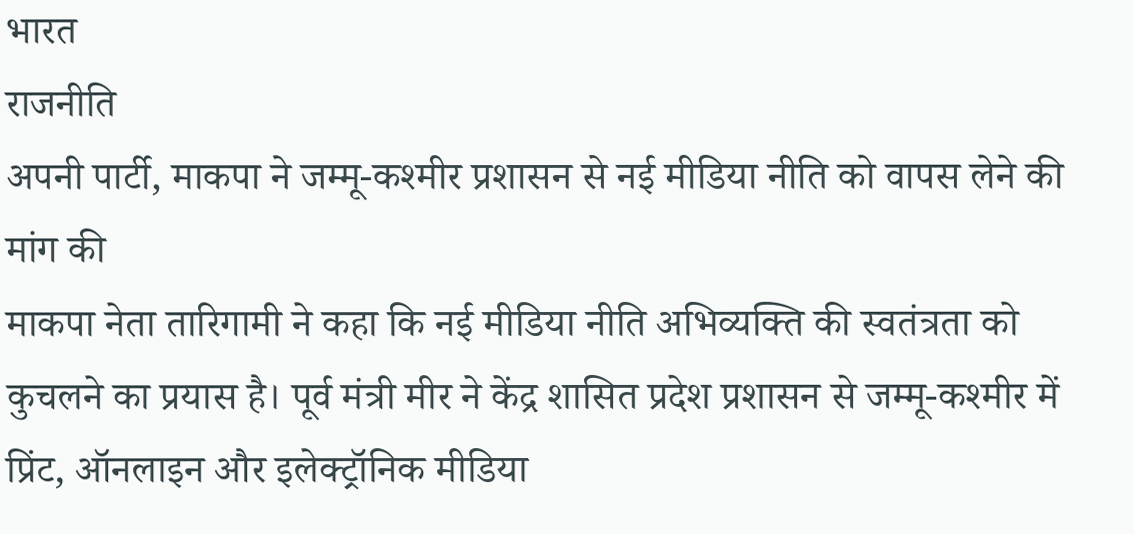भारत
राजनीति
अपनी पार्टी, माकपा ने जम्मू-कश्मीर प्रशासन से नई मीडिया नीति को वापस लेने की मांग की
माकपा नेता तारिगामी ने कहा कि नई मीडिया नीति अभिव्यक्ति की स्वतंत्रता को कुचलने का प्रयास है। पूर्व मंत्री मीर ने केंद्र शासित प्रदेश प्रशासन से जम्मू-कश्मीर में प्रिंट, ऑनलाइन और इलेक्ट्रॉनिक मीडिया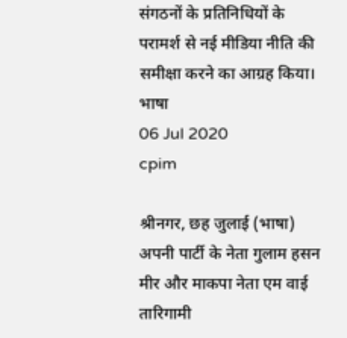संगठनों के प्रतिनिधियों के परामर्श से नई मीडिया नीति की समीक्षा करने का आग्रह किया।
भाषा
06 Jul 2020
cpim

श्रीनगर, छह जुलाई (भाषा) अपनी पार्टी के नेता गुलाम हसन मीर और माकपा नेता एम वाई तारिगामी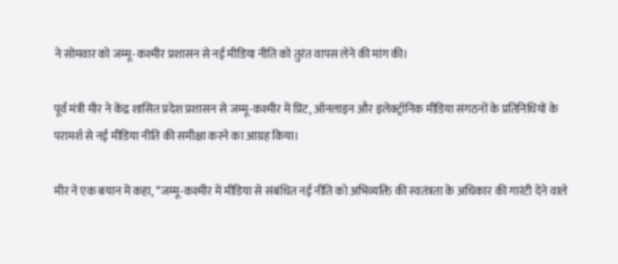ने सोमवार को जम्मू-कश्मीर प्रशासन से नई मीडिया नीति को तुरंत वापस लेने की मांग की।

पूर्व मंत्री मीर ने केंद्र शासित प्रदेश प्रशासन से जम्मू-कश्मीर में प्रिंट, ऑनलाइन और इलेक्ट्रॉनिक मीडिया संगठनों के प्रतिनिधियों के परामर्श से नई मीडिया नीति की समीक्षा करने का आग्रह किया।

मीर ने एक बयान में कहा, ‘‘जम्मू-कश्मीर में मीडिया से संबंधित नई नीति को अभिव्यक्ति की स्वतंत्रता के अधिकार की गारंटी देने वाले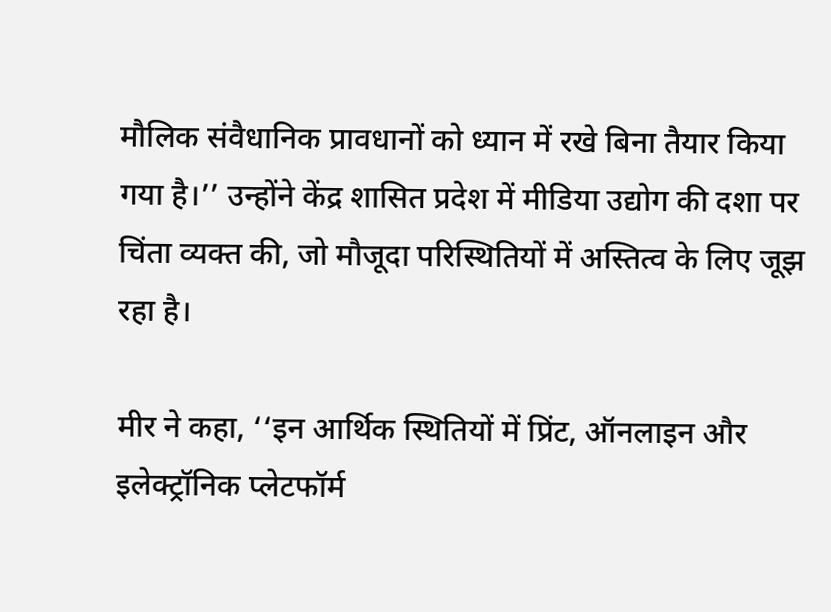मौलिक संवैधानिक प्रावधानों को ध्यान में रखे बिना तैयार किया गया है।’’ उन्होंने केंद्र शासित प्रदेश में मीडिया उद्योग की दशा पर चिंता व्यक्त की, जो मौजूदा परिस्थितियों में अस्तित्व के लिए जूझ रहा है।

मीर ने कहा, ‘‘इन आर्थिक स्थितियों में प्रिंट, ऑनलाइन और इलेक्ट्रॉनिक प्लेटफॉर्म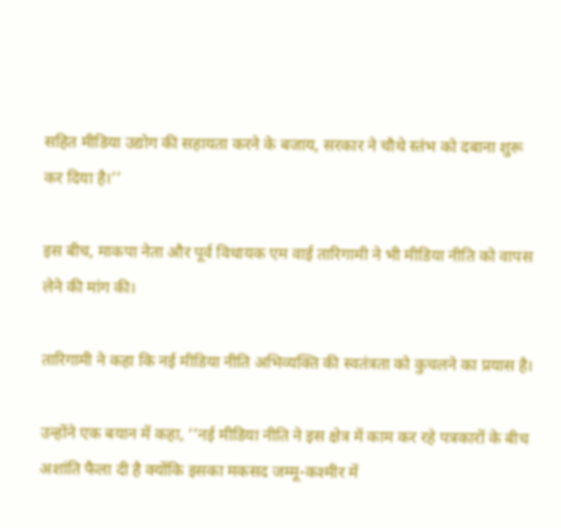सहित मीडिया उद्योग की सहायता करने के बजाय, सरकार ने चौथे स्तंभ को दबाना शुरू कर दिया है।’’

इस बीच, माकपा नेता और पूर्व विधायक एम वाई तारिगामी ने भी मीडिया नीति को वापस लेने की मांग की।

तारिगामी ने कहा कि नई मीडिया नीति अभिव्यक्ति की स्वतंत्रता को कुचलने का प्रयास है।

उन्होंने एक बयान में कहा, ‘‘नई मीडिया नीति ने इस क्षेत्र में काम कर रहे पत्रकारों के बीच अशांति फैला दी है क्योंकि इसका मकसद जम्मू-कश्मीर में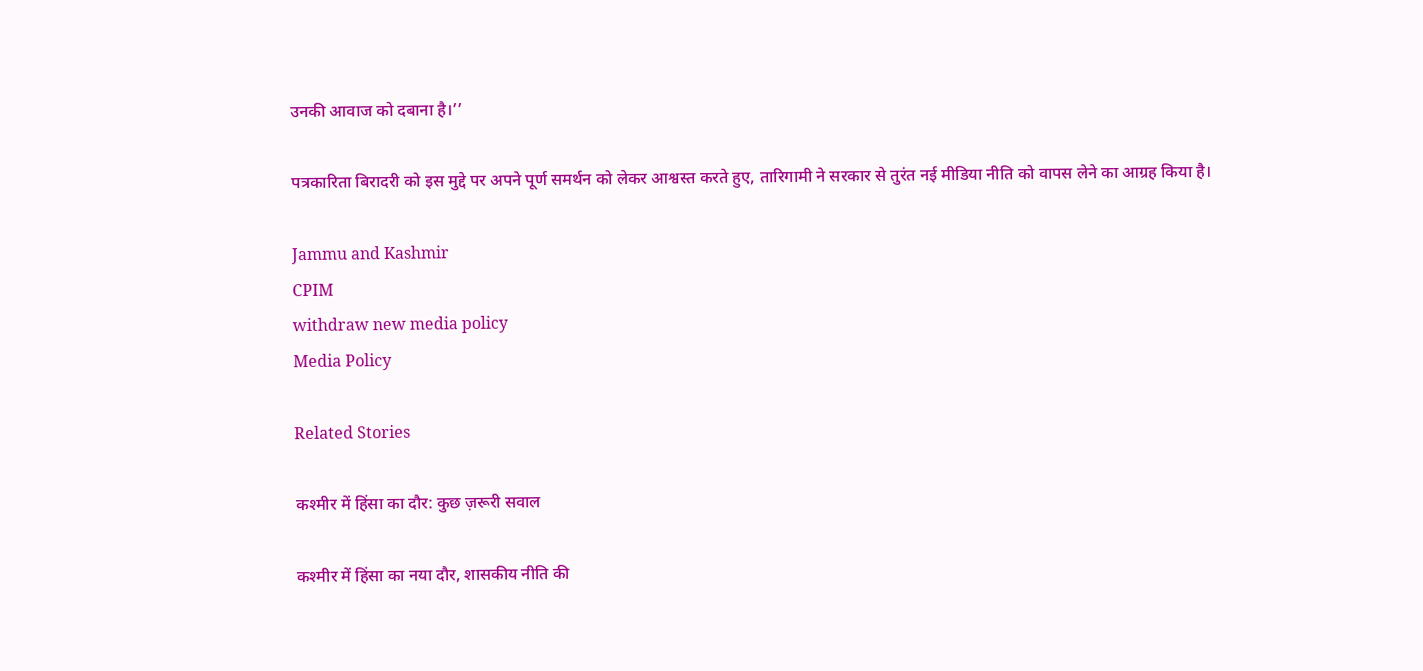उनकी आवाज को दबाना है।’’

पत्रकारिता बिरादरी को इस मुद्दे पर अपने पूर्ण समर्थन को लेकर आश्वस्त करते हुए, तारिगामी ने सरकार से तुरंत नई मीडिया नीति को वापस लेने का आग्रह किया है।

Jammu and Kashmir
CPIM
withdraw new media policy
Media Policy

Related Stories

कश्मीर में हिंसा का दौर: कुछ ज़रूरी सवाल

कश्मीर में हिंसा का नया दौर, शासकीय नीति की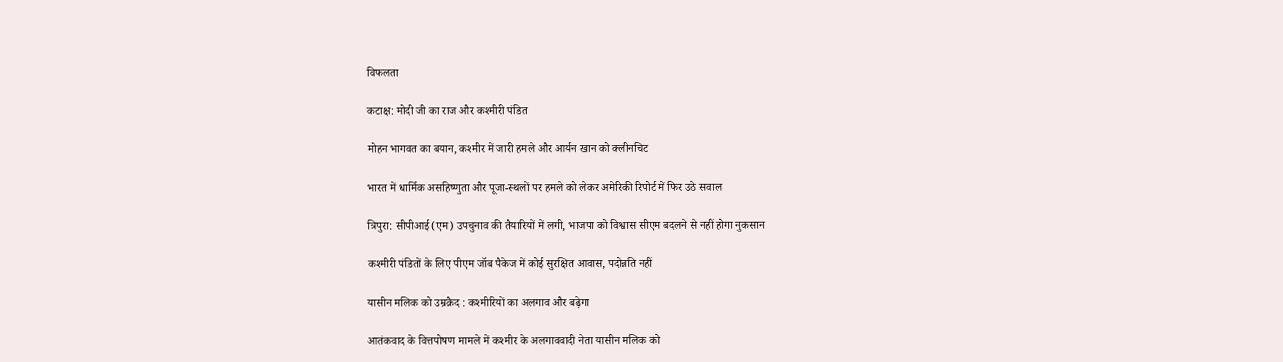विफलता

कटाक्ष: मोदी जी का राज और कश्मीरी पंडित

मोहन भागवत का बयान, कश्मीर में जारी हमले और आर्यन खान को क्लीनचिट

भारत में धार्मिक असहिष्णुता और पूजा-स्थलों पर हमले को लेकर अमेरिकी रिपोर्ट में फिर उठे सवाल

त्रिपुरा: सीपीआई(एम) उपचुनाव की तैयारियों में लगी, भाजपा को विश्वास सीएम बदलने से नहीं होगा नुकसान

कश्मीरी पंडितों के लिए पीएम जॉब पैकेज में कोई सुरक्षित आवास, पदोन्नति नहीं

यासीन मलिक को उम्रक़ैद : कश्मीरियों का अलगाव और बढ़ेगा

आतंकवाद के वित्तपोषण मामले में कश्मीर के अलगाववादी नेता यासीन मलिक को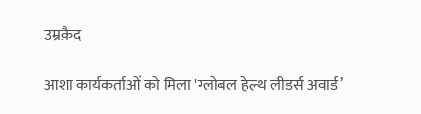उम्रक़ैद

आशा कार्यकर्ताओं को मिला 'ग्लोबल हेल्थ लीडर्स अवार्ड’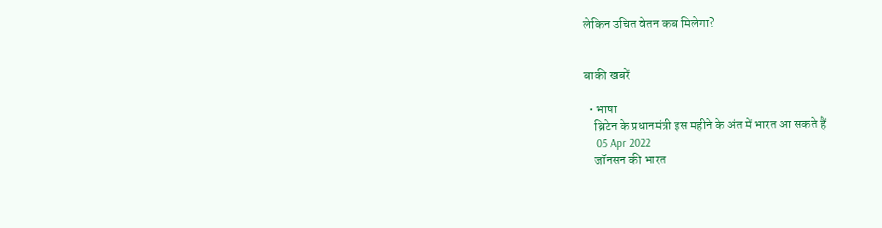लेकिन उचित वेतन कब मिलेगा?


बाकी खबरें

  • भाषा
    ब्रिटेन के प्रधानमंत्री इस महीने के अंत में भारत आ सकते हैं
    05 Apr 2022
    जॉनसन की भारत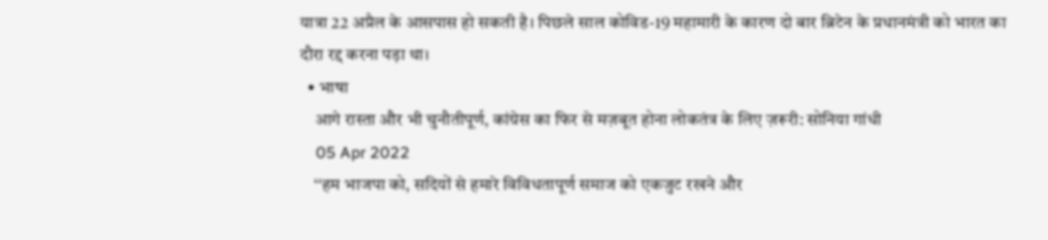यात्रा 22 अप्रैल के आसपास हो सकती है। पिछले साल कोविड-19 महामारी के कारण दो बार ब्रिटेन के प्रधानमंत्री को भारत का दौरा रद्द करना पड़ा था।
  • भाषा
    आगे रास्ता और भी चुनौतीपूर्ण, कांग्रेस का फिर से मज़बूत होना लोकतंत्र के लिए ज़रूरी: सोनिया गांधी
    05 Apr 2022
    ‘‘हम भाजपा को, सदियों से हमारे विविधतापूर्ण समाज को एकजुट रखने और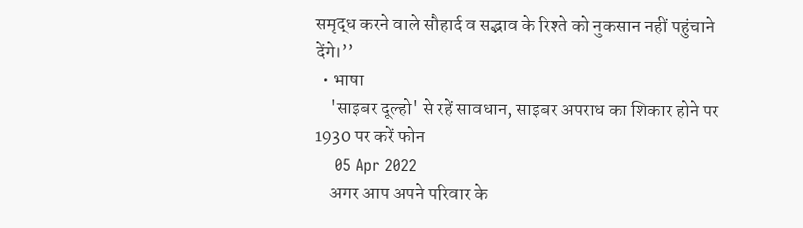समृद्ध करने वाले सौहार्द व सद्भाव के रिश्ते को नुकसान नहीं पहुंचाने देंगे।’’
  • भाषा
    'साइबर दूल्हो' से रहें सावधान, साइबर अपराध का शिकार होने पर 1930 पर करें फोन
    05 Apr 2022
    अगर आप अपने परिवार के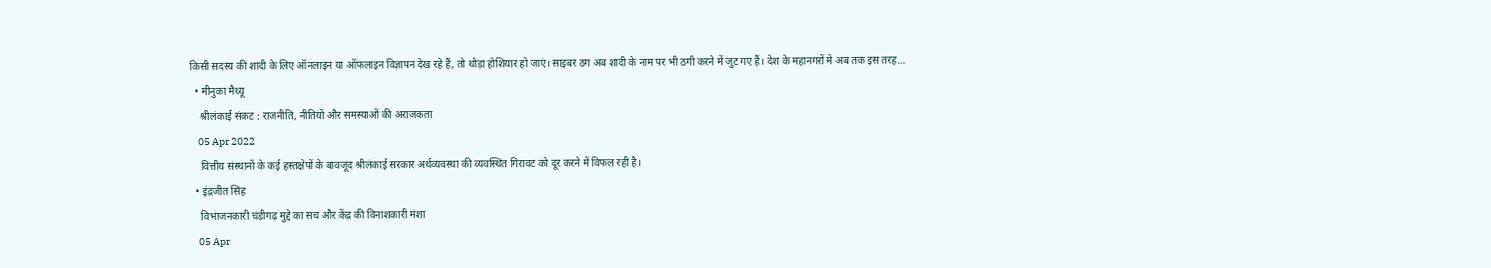किसी सदस्य की शादी के लिए ऑनलाइन या ऑफलाइन विज्ञापन देख रहे हैं, तो थोड़ा होशियार हो जाएं। साइबर ठग अब शादी के नाम पर भी ठगी करने में जुट गए हैं। देश के महानगरों मे अब तक इस तरह…
  • मीनुका मैथ्यू
    श्रीलंकाई संकट : राजनीति, नीतियों और समस्याओं की अराजकता
    05 Apr 2022
    वित्तीय संस्थानों के कई हस्तक्षेपों के बावजूद श्रीलंकाई सरकार अर्थव्यवस्था की व्यवस्थित गिरावट को दूर करने में विफल रही है।
  • इंद्रजीत सिंह
    विभाजनकारी चंडीगढ़ मुद्दे का सच और केंद्र की विनाशकारी मंशा
    05 Apr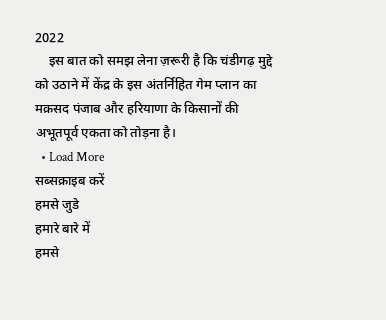2022
    इस बात को समझ लेना ज़रूरी है कि चंडीगढ़ मुद्दे को उठाने में केंद्र के इस अंतर्निहित गेम प्लान का मक़सद पंजाब और हरियाणा के किसानों की अभूतपूर्व एकता को तोड़ना है।
  • Load More
सब्सक्राइब करें
हमसे जुडे
हमारे बारे में
हमसे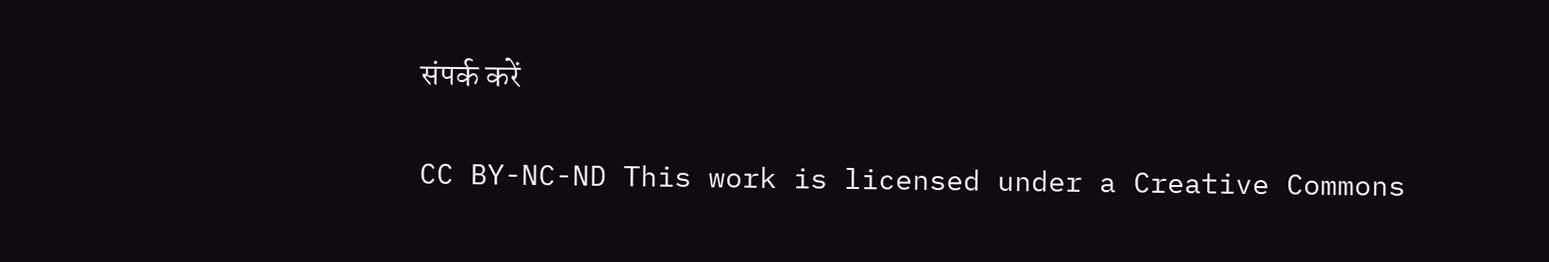संपर्क करें

CC BY-NC-ND This work is licensed under a Creative Commons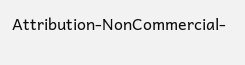Attribution-NonCommercial-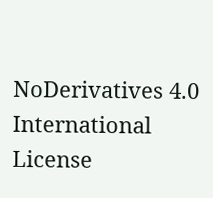NoDerivatives 4.0 International License